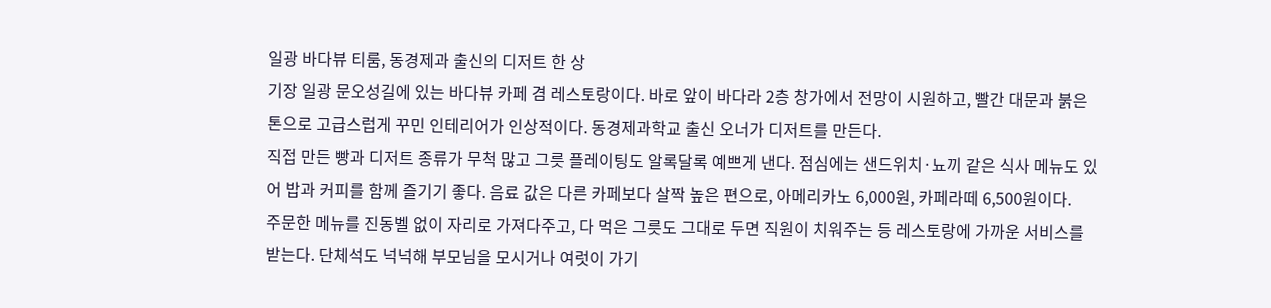일광 바다뷰 티룸, 동경제과 출신의 디저트 한 상
기장 일광 문오성길에 있는 바다뷰 카페 겸 레스토랑이다. 바로 앞이 바다라 2층 창가에서 전망이 시원하고, 빨간 대문과 붉은 톤으로 고급스럽게 꾸민 인테리어가 인상적이다. 동경제과학교 출신 오너가 디저트를 만든다.
직접 만든 빵과 디저트 종류가 무척 많고 그릇 플레이팅도 알록달록 예쁘게 낸다. 점심에는 샌드위치·뇨끼 같은 식사 메뉴도 있어 밥과 커피를 함께 즐기기 좋다. 음료 값은 다른 카페보다 살짝 높은 편으로, 아메리카노 6,000원, 카페라떼 6,500원이다.
주문한 메뉴를 진동벨 없이 자리로 가져다주고, 다 먹은 그릇도 그대로 두면 직원이 치워주는 등 레스토랑에 가까운 서비스를 받는다. 단체석도 넉넉해 부모님을 모시거나 여럿이 가기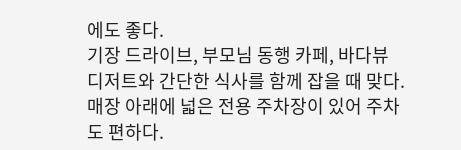에도 좋다.
기장 드라이브, 부모님 동행 카페, 바다뷰 디저트와 간단한 식사를 함께 잡을 때 맞다. 매장 아래에 넓은 전용 주차장이 있어 주차도 편하다.